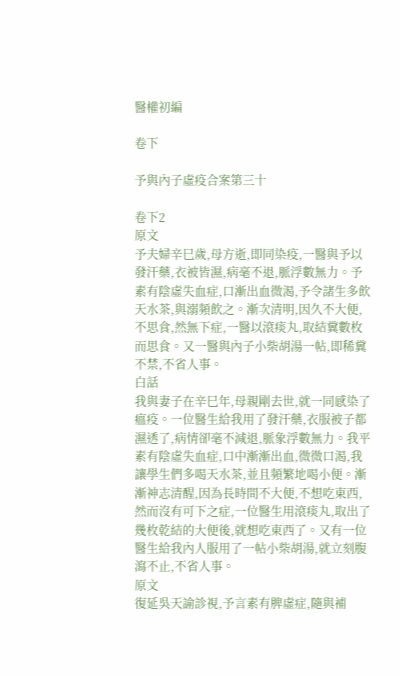醫權初編

卷下

予與內子虛疫合案第三十

卷下2
原文
予夫婦辛巳歲,母方逝,即同染疫,一醫與予以發汗藥,衣被皆濕,病毫不退,脈浮數無力。予素有陰虛失血症,口漸出血微渴,予令諸生多飲天水茶,與溺頻飲之。漸次清明,因久不大便,不思食,然無下症,一醫以滾痰丸,取結糞數枚而思食。又一醫與內子小柴胡湯一帖,即稀糞不禁,不省人事。
白話
我與妻子在辛巳年,母親剛去世,就一同感染了瘟疫。一位醫生給我用了發汗藥,衣服被子都濕透了,病情卻毫不減退,脈象浮數無力。我平素有陰虛失血症,口中漸漸出血,微微口渴,我讓學生們多喝天水茶,並且頻繁地喝小便。漸漸神志清醒,因為長時間不大便,不想吃東西,然而沒有可下之症,一位醫生用滾痰丸,取出了幾枚乾結的大便後,就想吃東西了。又有一位醫生給我內人服用了一帖小柴胡湯,就立刻腹瀉不止,不省人事。
原文
復延吳天諭診視,予言素有脾虛症,隨與補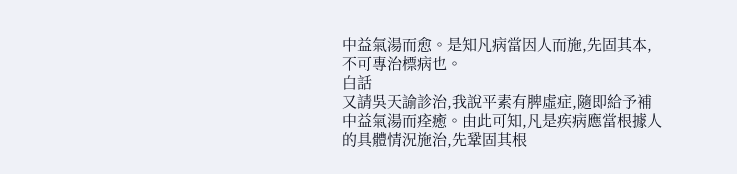中益氣湯而愈。是知凡病當因人而施,先固其本,不可專治標病也。
白話
又請吳天諭診治,我說平素有脾虛症,隨即給予補中益氣湯而痊癒。由此可知,凡是疾病應當根據人的具體情況施治,先鞏固其根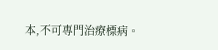本,不可專門治療標病。